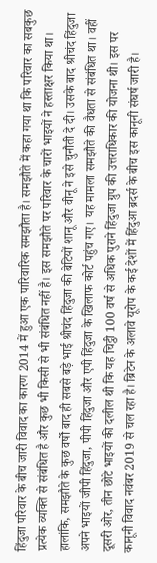हिंदुजा परिवार के बीच जारी विवाद का कारण 2014 में हुआ एक पारिवारिक समझौता है। समझौते में कहा गया था कि परिवार का सबकुछ प्रत्येक व्यक्ति से संबंधित है और कुछ भी किसी से भी संबंधित नहीं है। इस समझौते पर परिवार के चारों भाइयों ने हस्ताक्षर किया था। हालांकि, समझौते के कुछ वर्षों बाद ही सबसे बड़े भाई श्रीचंद हिंदुजा की बेटियों शानू और वीनू ने इसे चुनौती दे दी। उसके बाद श्रीचंद हिंदुजा अपने भाइयों जीपी हिंदुजा, पीपी हिंदुजा और एपी हिंदुजा के खिलाफ कोर्ट पहुंच गए। यह मामला समझौते की वैधता से संबंधित था। वहीं दूसरी ओर, तीन छोटे भाइयों की दलील थी कि यह चिट्ठी 100 वर्ष से अधिक पुराने हिंदुजा ग्रुप की उत्तराधिकार की योजना थी। इस पर कानूनी विवाद नवंबर 2019 से चल रहा है। ब्रिटेन के अलावे यूरोप के कई देशों में हिंदुआ ब्रदर्स के बीच इस कानूनी संघर्ष जारी है।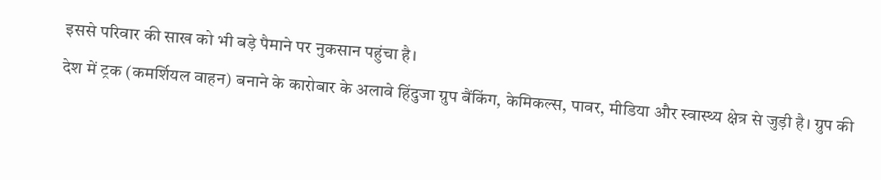इससे परिवार की साख को भी बड़े पैमाने पर नुकसान पहुंचा है।
देश में ट्रक (कमर्शियल वाहन) बनाने के कारोबार के अलावे हिंदुजा ग्रुप बैंकिंग, केमिकल्स, पावर, मीडिया और स्वास्थ्य क्षेत्र से जुड़ी है। ग्रुप की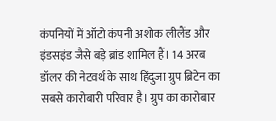कंपनियों में ऑटो कंपनी अशोक लीलैंड और इंडसइंड जैसे बड़े ब्रांड शामिल हैं। 14 अरब डॉलर की नेटवर्थ के साथ हिंदुजा ग्रुप ब्रिटेन का सबसे कारोबारी परिवार है। ग्रुप का कारोबार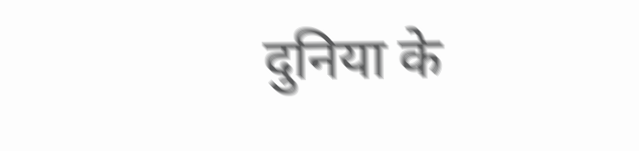दुनिया के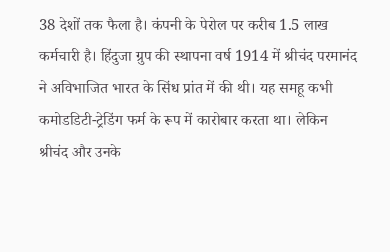38 देशों तक फैला है। कंपनी के पेरोल पर करीब 1.5 लाख कर्मचारी है। हिंदुजा ग्रुप की स्थापना वर्ष 1914 में श्रीचंद परमानंद ने अविभाजित भारत के सिंध प्रांत में की थी। यह समहू कभी कमोडडिटी-ट्रेडिंग फर्म के रूप में कारोबार करता था। लेकिन श्रीचंद और उनके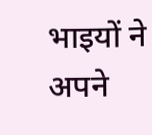भाइयों ने अपने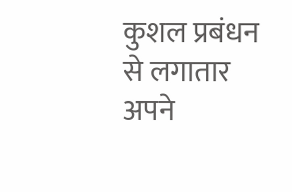कुशल प्रबंधन से लगातार अपने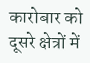कारोबार को दूसरे क्षेत्रों में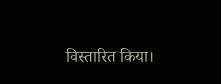विस्तारित किया।